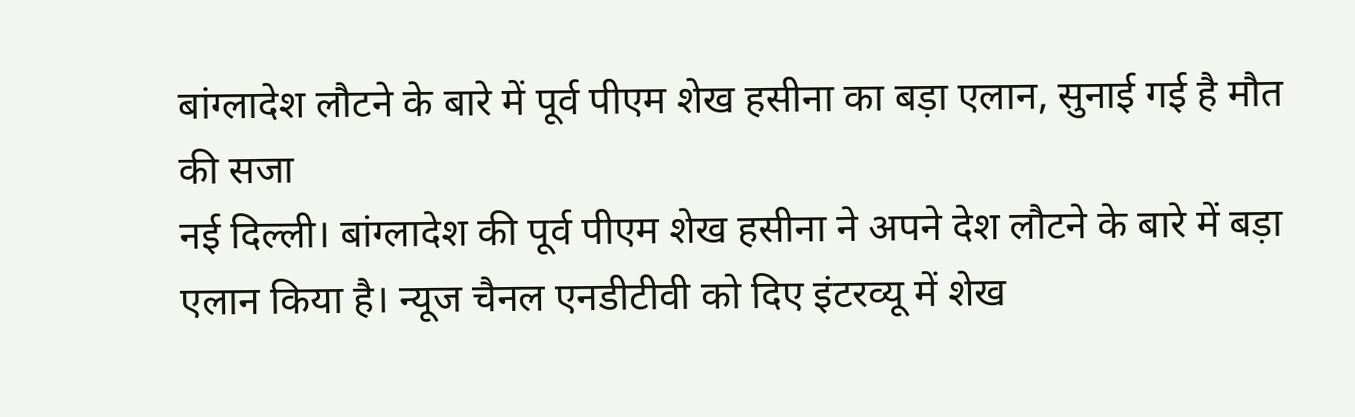बांग्लादेश लौटने के बारे में पूर्व पीएम शेख हसीना का बड़ा एलान, सुनाई गई है मौत की सजा
नई दिल्ली। बांग्लादेश की पूर्व पीएम शेख हसीना ने अपने देश लौटने के बारे में बड़ा एलान किया है। न्यूज चैनल एनडीटीवी को दिए इंटरव्यू में शेख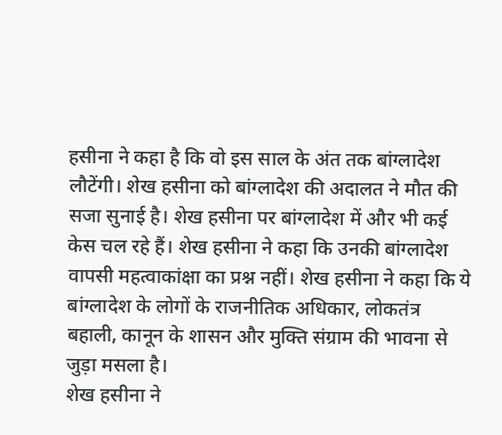हसीना ने कहा है कि वो इस साल के अंत तक बांग्लादेश लौटेंगी। शेख हसीना को बांग्लादेश की अदालत ने मौत की सजा सुनाई है। शेख हसीना पर बांग्लादेश में और भी कई केस चल रहे हैं। शेख हसीना ने कहा कि उनकी बांग्लादेश वापसी महत्वाकांक्षा का प्रश्न नहीं। शेख हसीना ने कहा कि ये बांग्लादेश के लोगों के राजनीतिक अधिकार, लोकतंत्र बहाली, कानून के शासन और मुक्ति संग्राम की भावना से जुड़ा मसला है।
शेख हसीना ने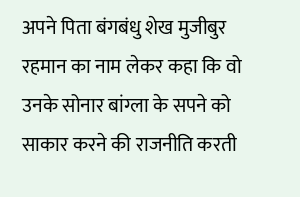अपने पिता बंगबंधु शेख मुजीबुर रहमान का नाम लेकर कहा कि वो उनके सोनार बांग्ला के सपने को साकार करने की राजनीति करती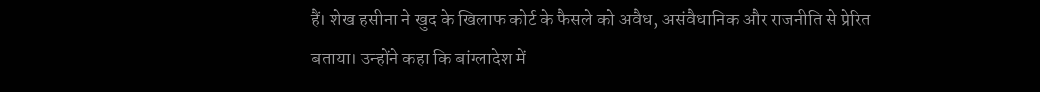हैं। शेख हसीना ने खुद के खिलाफ कोर्ट के फैसले को अवैध, असंवैधानिक और राजनीति से प्रेरित बताया। उन्होंने कहा कि बांग्लादेश में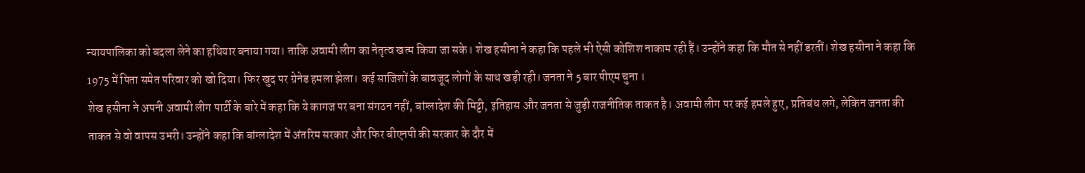न्यायपालिका को बदला लेने का हथियार बनाया गया। ताकि अवामी लीग का नेतृत्व खत्म किया जा सके। शेख हसीना ने कहा कि पहले भी ऐसी कोशिश नाकाम रही हैं। उन्होंने कहा कि मौत से नहीं डरतीं। शेख हसीना ने कहा कि 1975 में पिता समेत परिवार को खो दिया। फिर खुद पर ग्रेनेड हमला झेला। कई साजिशों के बावजूद लोगों के साथ खड़ी रही। जनता ने 5 बार पीएम चुना ।
शेख हसीना ने अपनी अवामी लीग पार्टी के बारे में कहा कि ये कागज पर बना संगठन नहीं, बांग्लादेश की मिट्टी, इतिहास और जनता से जुड़ी राजनीतिक ताकत है। अवामी लीग पर कई हमले हुए, प्रतिबंध लगे, लेकिन जनता की ताकत से वो वापस उभरी। उन्होंने कहा कि बांग्लादेश में अंतरिम सरकार और फिर बीएनपी की सरकार के दौर में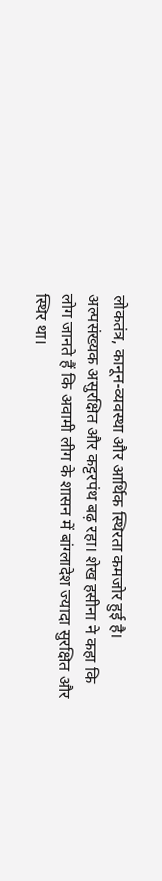लोकतंत्र, कानून-व्यवस्था और आर्थिक स्थिरता कमजोर हुई है। अल्पसंख्यक असुरक्षित और कट्टरपंथ बढ़ रहा। शेख हसीना ने कहा कि लोग जानते हैं कि अवामी लीग के शासन में बांग्लादेश ज्यादा सुरक्षित और स्थिर था।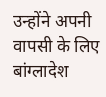उन्होंने अपनी वापसी के लिए बांग्लादेश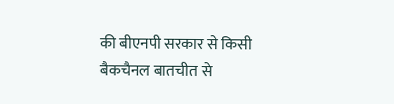की बीएनपी सरकार से किसी बैकचैनल बातचीत से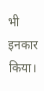भी इनकार किया।